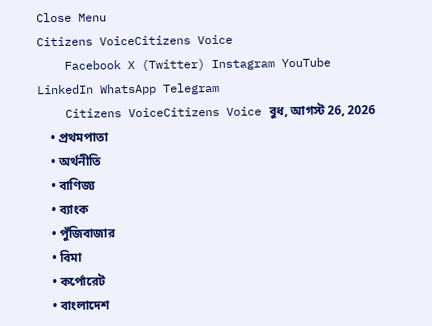Close Menu
Citizens VoiceCitizens Voice
    Facebook X (Twitter) Instagram YouTube LinkedIn WhatsApp Telegram
    Citizens VoiceCitizens Voice বুধ, আগস্ট 26, 2026
    • প্রথমপাতা
    • অর্থনীতি
    • বাণিজ্য
    • ব্যাংক
    • পুঁজিবাজার
    • বিমা
    • কর্পোরেট
    • বাংলাদেশ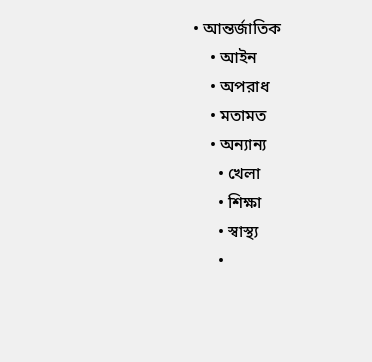• আন্তর্জাতিক
    • আইন
    • অপরাধ
    • মতামত
    • অন্যান্য
      • খেলা
      • শিক্ষা
      • স্বাস্থ্য
      •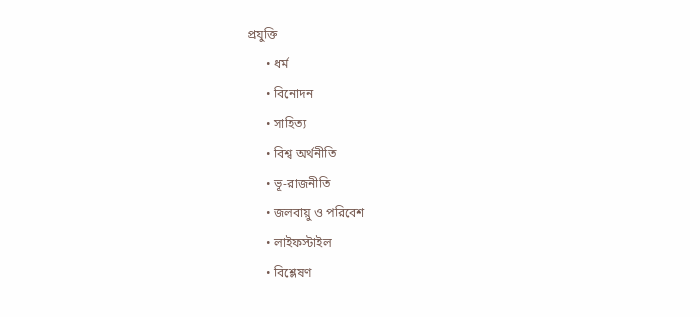প্রযুক্তি
      • ধর্ম
      • বিনোদন
      • সাহিত্য
      • বিশ্ব অর্থনীতি
      • ভূ-রাজনীতি
      • জলবায়ু ও পরিবেশ
      • লাইফস্টাইল
      • বিশ্লেষণ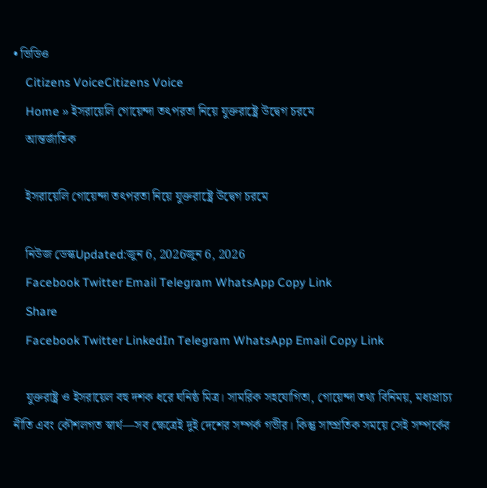• ভিডিও
    Citizens VoiceCitizens Voice
    Home » ইসরায়েলি গোয়েন্দা তৎপরতা নিয়ে যুক্তরাষ্ট্রে উদ্বেগ চরমে
    আন্তর্জাতিক

    ইসরায়েলি গোয়েন্দা তৎপরতা নিয়ে যুক্তরাষ্ট্রে উদ্বেগ চরমে

    নিউজ ডেস্কUpdated:জুন 6, 2026জুন 6, 2026
    Facebook Twitter Email Telegram WhatsApp Copy Link
    Share
    Facebook Twitter LinkedIn Telegram WhatsApp Email Copy Link

    যুক্তরাষ্ট্র ও ইসরায়েল বহু দশক ধরে ঘনিষ্ঠ মিত্র। সামরিক সহযোগিতা, গোয়েন্দা তথ্য বিনিময়, মধ্যপ্রাচ্য নীতি এবং কৌশলগত স্বার্থ—সব ক্ষেত্রেই দুই দেশের সম্পর্ক গভীর। কিন্তু সাম্প্রতিক সময়ে সেই সম্পর্কের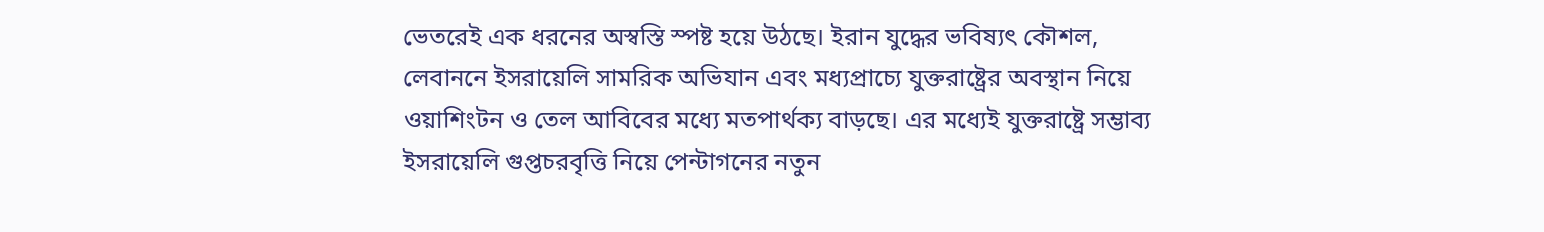ভেতরেই এক ধরনের অস্বস্তি স্পষ্ট হয়ে উঠছে। ইরান যুদ্ধের ভবিষ্যৎ কৌশল, লেবাননে ইসরায়েলি সামরিক অভিযান এবং মধ্যপ্রাচ্যে যুক্তরাষ্ট্রের অবস্থান নিয়ে ওয়াশিংটন ও তেল আবিবের মধ্যে মতপার্থক্য বাড়ছে। এর মধ্যেই যুক্তরাষ্ট্রে সম্ভাব্য ইসরায়েলি গুপ্তচরবৃত্তি নিয়ে পেন্টাগনের নতুন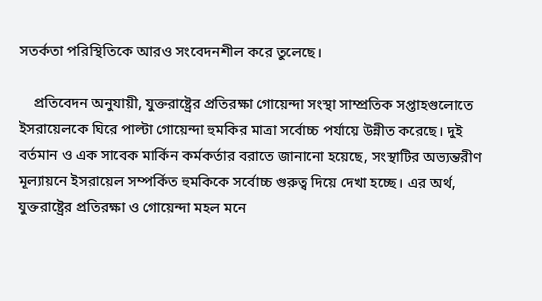সতর্কতা পরিস্থিতিকে আরও সংবেদনশীল করে তুলেছে।

    প্রতিবেদন অনুযায়ী, যুক্তরাষ্ট্রের প্রতিরক্ষা গোয়েন্দা সংস্থা সাম্প্রতিক সপ্তাহগুলোতে ইসরায়েলকে ঘিরে পাল্টা গোয়েন্দা হুমকির মাত্রা সর্বোচ্চ পর্যায়ে উন্নীত করেছে। দুই বর্তমান ও এক সাবেক মার্কিন কর্মকর্তার বরাতে জানানো হয়েছে, সংস্থাটির অভ্যন্তরীণ মূল্যায়নে ইসরায়েল সম্পর্কিত হুমকিকে সর্বোচ্চ গুরুত্ব দিয়ে দেখা হচ্ছে। এর অর্থ, যুক্তরাষ্ট্রের প্রতিরক্ষা ও গোয়েন্দা মহল মনে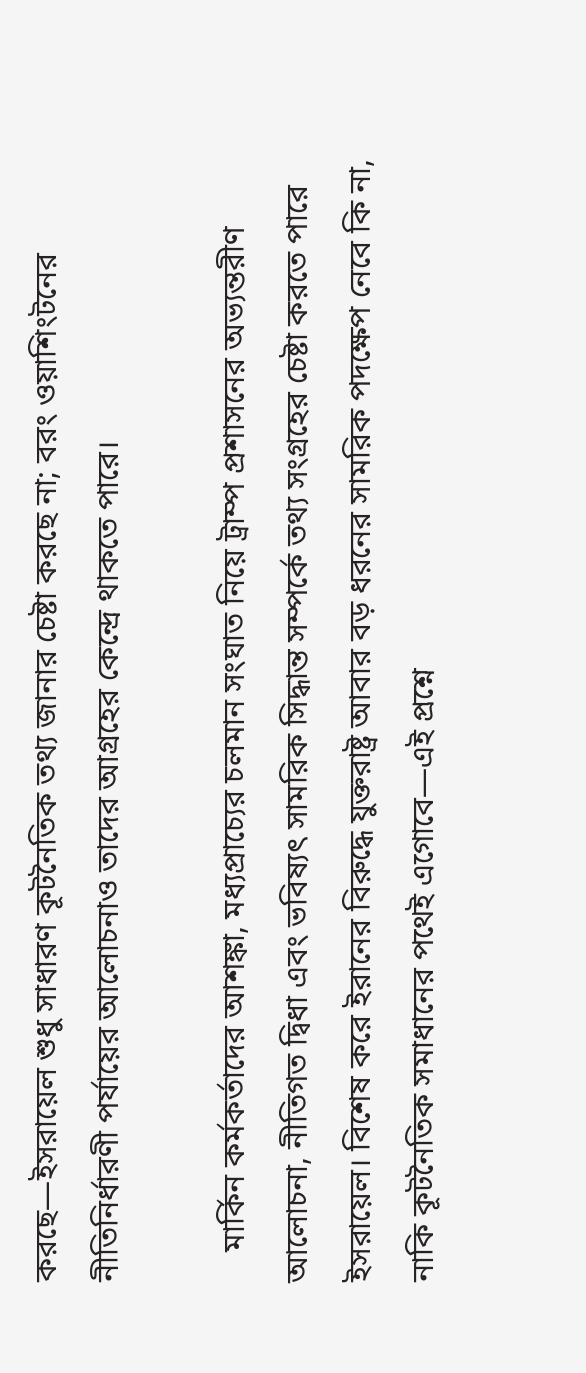করছে—ইসরায়েল শুধু সাধারণ কূটনৈতিক তথ্য জানার চেষ্টা করছে না; বরং ওয়াশিংটনের নীতিনির্ধারণী পর্যায়ের আলোচনাও তাদের আগ্রহের কেন্দ্রে থাকতে পারে।

    মার্কিন কর্মকর্তাদের আশঙ্কা, মধ্যপ্রাচ্যের চলমান সংঘাত নিয়ে ট্রাম্প প্রশাসনের অভ্যন্তরীণ আলোচনা, নীতিগত দ্বিধা এবং ভবিষ্যৎ সামরিক সিদ্ধান্ত সম্পর্কে তথ্য সংগ্রহের চেষ্টা করতে পারে ইসরায়েল। বিশেষ করে ইরানের বিরুদ্ধে যুক্তরাষ্ট্র আবার বড় ধরনের সামরিক পদক্ষেপ নেবে কি না, নাকি কূটনৈতিক সমাধানের পথেই এগোবে—এই প্রশ্নে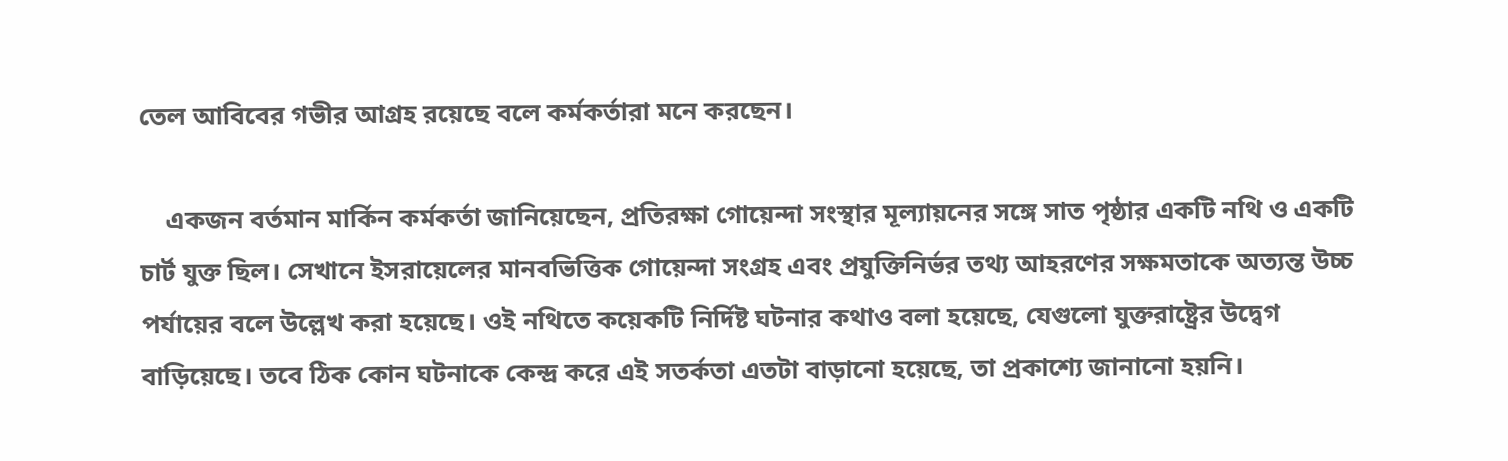তেল আবিবের গভীর আগ্রহ রয়েছে বলে কর্মকর্তারা মনে করছেন।

    একজন বর্তমান মার্কিন কর্মকর্তা জানিয়েছেন, প্রতিরক্ষা গোয়েন্দা সংস্থার মূল্যায়নের সঙ্গে সাত পৃষ্ঠার একটি নথি ও একটি চার্ট যুক্ত ছিল। সেখানে ইসরায়েলের মানবভিত্তিক গোয়েন্দা সংগ্রহ এবং প্রযুক্তিনির্ভর তথ্য আহরণের সক্ষমতাকে অত্যন্ত উচ্চ পর্যায়ের বলে উল্লেখ করা হয়েছে। ওই নথিতে কয়েকটি নির্দিষ্ট ঘটনার কথাও বলা হয়েছে, যেগুলো যুক্তরাষ্ট্রের উদ্বেগ বাড়িয়েছে। তবে ঠিক কোন ঘটনাকে কেন্দ্র করে এই সতর্কতা এতটা বাড়ানো হয়েছে, তা প্রকাশ্যে জানানো হয়নি।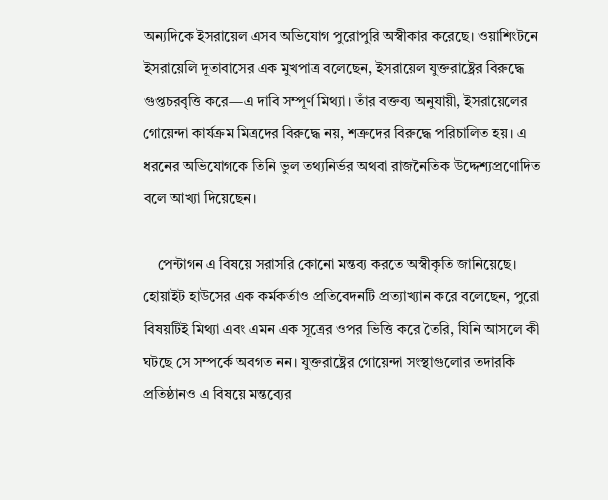অন্যদিকে ইসরায়েল এসব অভিযোগ পুরোপুরি অস্বীকার করেছে। ওয়াশিংটনে ইসরায়েলি দূতাবাসের এক মুখপাত্র বলেছেন, ইসরায়েল যুক্তরাষ্ট্রের বিরুদ্ধে গুপ্তচরবৃত্তি করে—এ দাবি সম্পূর্ণ মিথ্যা। তাঁর বক্তব্য অনুযায়ী, ইসরায়েলের গোয়েন্দা কার্যক্রম মিত্রদের বিরুদ্ধে নয়, শত্রুদের বিরুদ্ধে পরিচালিত হয়। এ ধরনের অভিযোগকে তিনি ভুল তথ্যনির্ভর অথবা রাজনৈতিক উদ্দেশ্যপ্রণোদিত বলে আখ্যা দিয়েছেন।

    পেন্টাগন এ বিষয়ে সরাসরি কোনো মন্তব্য করতে অস্বীকৃতি জানিয়েছে। হোয়াইট হাউসের এক কর্মকর্তাও প্রতিবেদনটি প্রত্যাখ্যান করে বলেছেন, পুরো বিষয়টিই মিথ্যা এবং এমন এক সূত্রের ওপর ভিত্তি করে তৈরি, যিনি আসলে কী ঘটছে সে সম্পর্কে অবগত নন। যুক্তরাষ্ট্রের গোয়েন্দা সংস্থাগুলোর তদারকি প্রতিষ্ঠানও এ বিষয়ে মন্তব্যের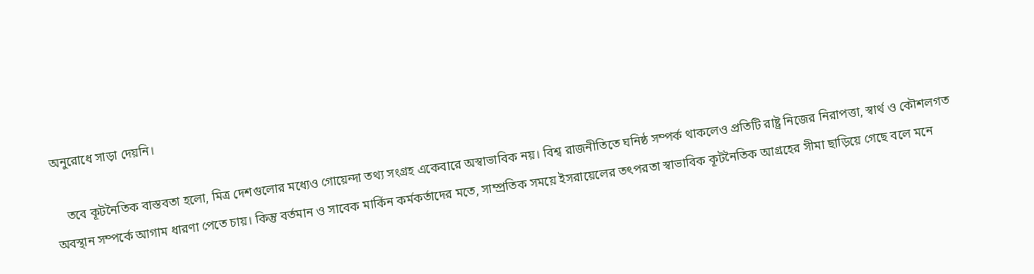অনুরোধে সাড়া দেয়নি।

    তবে কূটনৈতিক বাস্তবতা হলো, মিত্র দেশগুলোর মধ্যেও গোয়েন্দা তথ্য সংগ্রহ একেবারে অস্বাভাবিক নয়। বিশ্ব রাজনীতিতে ঘনিষ্ঠ সম্পর্ক থাকলেও প্রতিটি রাষ্ট্র নিজের নিরাপত্তা, স্বার্থ ও কৌশলগত অবস্থান সম্পর্কে আগাম ধারণা পেতে চায়। কিন্তু বর্তমান ও সাবেক মার্কিন কর্মকর্তাদের মতে, সাম্প্রতিক সময়ে ইসরায়েলের তৎপরতা স্বাভাবিক কূটনৈতিক আগ্রহের সীমা ছাড়িয়ে গেছে বলে মনে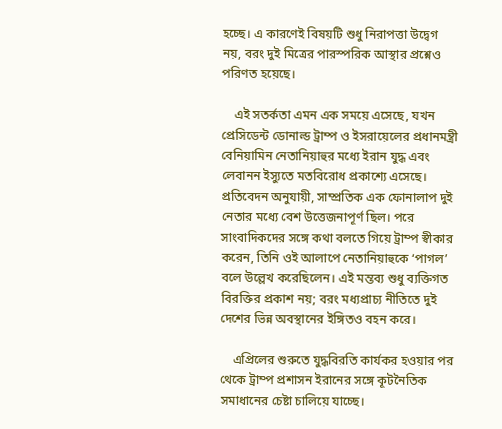হচ্ছে। এ কারণেই বিষয়টি শুধু নিরাপত্তা উদ্বেগ নয়, বরং দুই মিত্রের পারস্পরিক আস্থার প্রশ্নেও পরিণত হয়েছে।

    এই সতর্কতা এমন এক সময়ে এসেছে, যখন প্রেসিডেন্ট ডোনাল্ড ট্রাম্প ও ইসরায়েলের প্রধানমন্ত্রী বেনিয়ামিন নেতানিয়াহুর মধ্যে ইরান যুদ্ধ এবং লেবানন ইস্যুতে মতবিরোধ প্রকাশ্যে এসেছে। প্রতিবেদন অনুযায়ী, সাম্প্রতিক এক ফোনালাপ দুই নেতার মধ্যে বেশ উত্তেজনাপূর্ণ ছিল। পরে সাংবাদিকদের সঙ্গে কথা বলতে গিয়ে ট্রাম্প স্বীকার করেন, তিনি ওই আলাপে নেতানিয়াহুকে ‘পাগল’ বলে উল্লেখ করেছিলেন। এই মন্তব্য শুধু ব্যক্তিগত বিরক্তির প্রকাশ নয়; বরং মধ্যপ্রাচ্য নীতিতে দুই দেশের ভিন্ন অবস্থানের ইঙ্গিতও বহন করে।

    এপ্রিলের শুরুতে যুদ্ধবিরতি কার্যকর হওয়ার পর থেকে ট্রাম্প প্রশাসন ইরানের সঙ্গে কূটনৈতিক সমাধানের চেষ্টা চালিয়ে যাচ্ছে।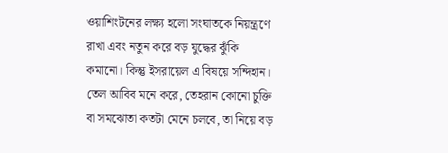ওয়াশিংটনের লক্ষ্য হলো সংঘাতকে নিয়ন্ত্রণে রাখা এবং নতুন করে বড় যুদ্ধের ঝুঁকি কমানো। কিন্তু ইসরায়েল এ বিষয়ে সন্দিহান। তেল আবিব মনে করে, তেহরান কোনো চুক্তি বা সমঝোতা কতটা মেনে চলবে, তা নিয়ে বড়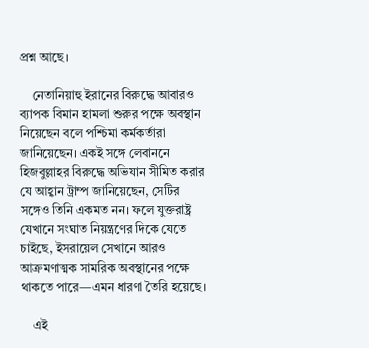প্রশ্ন আছে।

    নেতানিয়াহু ইরানের বিরুদ্ধে আবারও ব্যাপক বিমান হামলা শুরুর পক্ষে অবস্থান নিয়েছেন বলে পশ্চিমা কর্মকর্তারা জানিয়েছেন। একই সঙ্গে লেবাননে হিজবুল্লাহর বিরুদ্ধে অভিযান সীমিত করার যে আহ্বান ট্রাম্প জানিয়েছেন, সেটির সঙ্গেও তিনি একমত নন। ফলে যুক্তরাষ্ট্র যেখানে সংঘাত নিয়ন্ত্রণের দিকে যেতে চাইছে, ইসরায়েল সেখানে আরও আক্রমণাত্মক সামরিক অবস্থানের পক্ষে থাকতে পারে—এমন ধারণা তৈরি হয়েছে।

    এই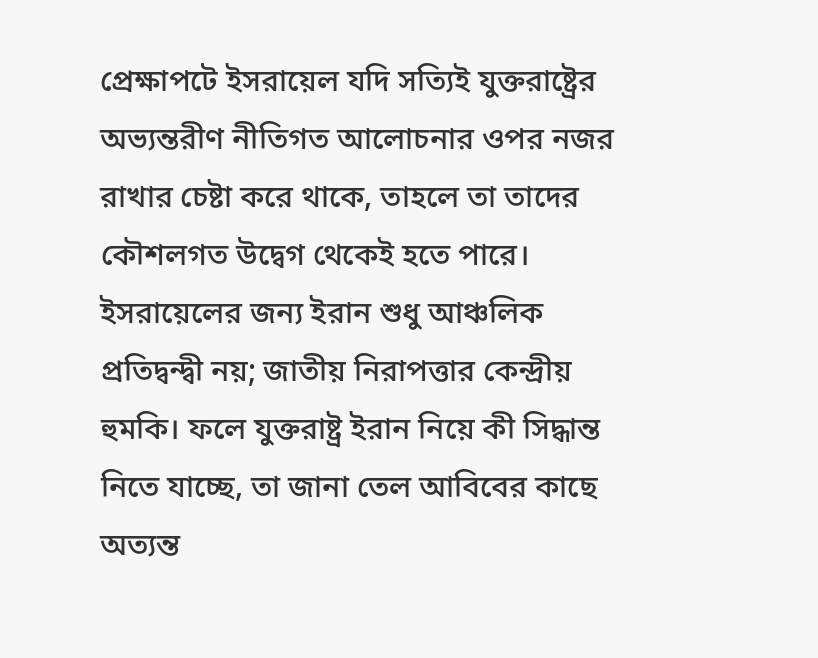প্রেক্ষাপটে ইসরায়েল যদি সত্যিই যুক্তরাষ্ট্রের অভ্যন্তরীণ নীতিগত আলোচনার ওপর নজর রাখার চেষ্টা করে থাকে, তাহলে তা তাদের কৌশলগত উদ্বেগ থেকেই হতে পারে। ইসরায়েলের জন্য ইরান শুধু আঞ্চলিক প্রতিদ্বন্দ্বী নয়; জাতীয় নিরাপত্তার কেন্দ্রীয় হুমকি। ফলে যুক্তরাষ্ট্র ইরান নিয়ে কী সিদ্ধান্ত নিতে যাচ্ছে, তা জানা তেল আবিবের কাছে অত্যন্ত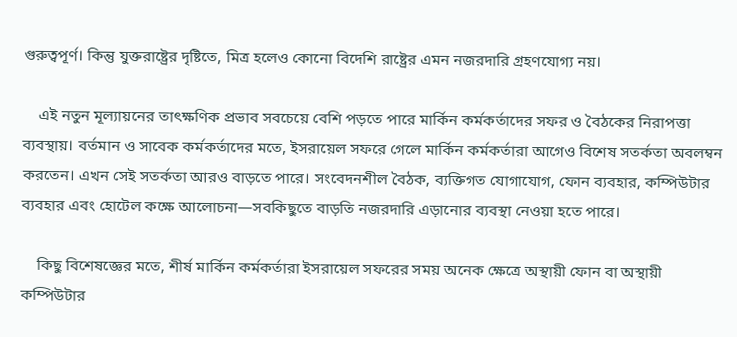গুরুত্বপূর্ণ। কিন্তু যুক্তরাষ্ট্রের দৃষ্টিতে, মিত্র হলেও কোনো বিদেশি রাষ্ট্রের এমন নজরদারি গ্রহণযোগ্য নয়।

    এই নতুন মূল্যায়নের তাৎক্ষণিক প্রভাব সবচেয়ে বেশি পড়তে পারে মার্কিন কর্মকর্তাদের সফর ও বৈঠকের নিরাপত্তা ব্যবস্থায়। বর্তমান ও সাবেক কর্মকর্তাদের মতে, ইসরায়েল সফরে গেলে মার্কিন কর্মকর্তারা আগেও বিশেষ সতর্কতা অবলম্বন করতেন। এখন সেই সতর্কতা আরও বাড়তে পারে। সংবেদনশীল বৈঠক, ব্যক্তিগত যোগাযোগ, ফোন ব্যবহার, কম্পিউটার ব্যবহার এবং হোটেল কক্ষে আলোচনা—সবকিছুতে বাড়তি নজরদারি এড়ানোর ব্যবস্থা নেওয়া হতে পারে।

    কিছু বিশেষজ্ঞের মতে, শীর্ষ মার্কিন কর্মকর্তারা ইসরায়েল সফরের সময় অনেক ক্ষেত্রে অস্থায়ী ফোন বা অস্থায়ী কম্পিউটার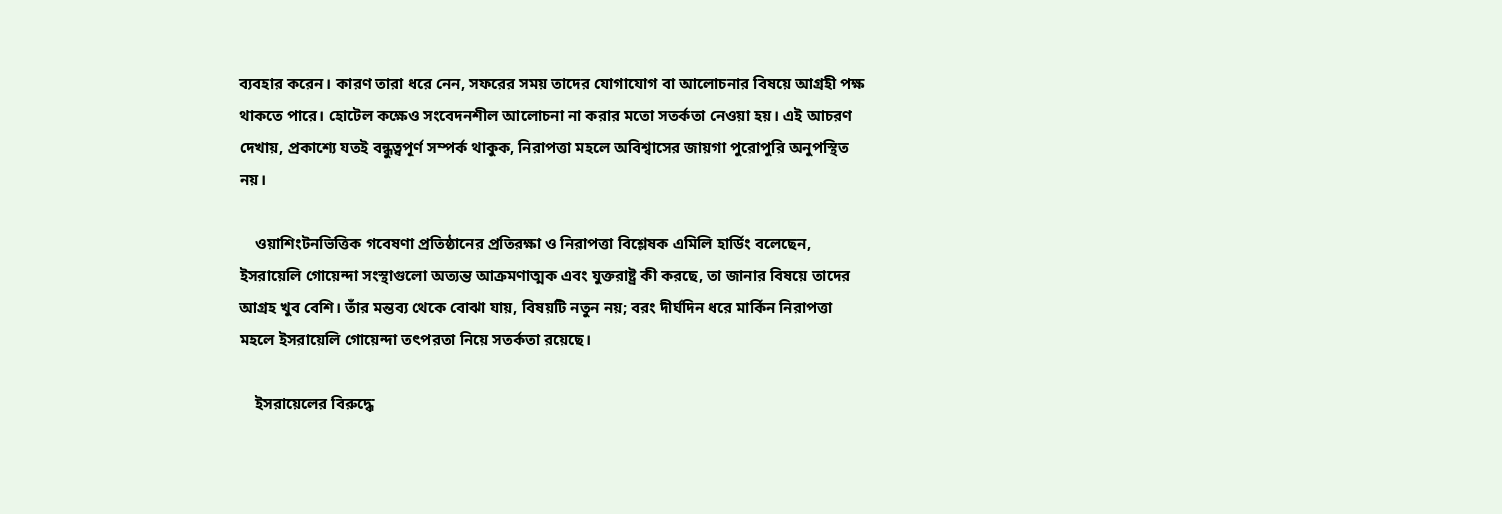ব্যবহার করেন। কারণ তারা ধরে নেন, সফরের সময় তাদের যোগাযোগ বা আলোচনার বিষয়ে আগ্রহী পক্ষ থাকতে পারে। হোটেল কক্ষেও সংবেদনশীল আলোচনা না করার মতো সতর্কতা নেওয়া হয়। এই আচরণ দেখায়, প্রকাশ্যে যতই বন্ধুত্বপূর্ণ সম্পর্ক থাকুক, নিরাপত্তা মহলে অবিশ্বাসের জায়গা পুরোপুরি অনুপস্থিত নয়।

    ওয়াশিংটনভিত্তিক গবেষণা প্রতিষ্ঠানের প্রতিরক্ষা ও নিরাপত্তা বিশ্লেষক এমিলি হার্ডিং বলেছেন, ইসরায়েলি গোয়েন্দা সংস্থাগুলো অত্যন্ত আক্রমণাত্মক এবং যুক্তরাষ্ট্র কী করছে, তা জানার বিষয়ে তাদের আগ্রহ খুব বেশি। তাঁর মন্তব্য থেকে বোঝা যায়, বিষয়টি নতুন নয়; বরং দীর্ঘদিন ধরে মার্কিন নিরাপত্তা মহলে ইসরায়েলি গোয়েন্দা তৎপরতা নিয়ে সতর্কতা রয়েছে।

    ইসরায়েলের বিরুদ্ধে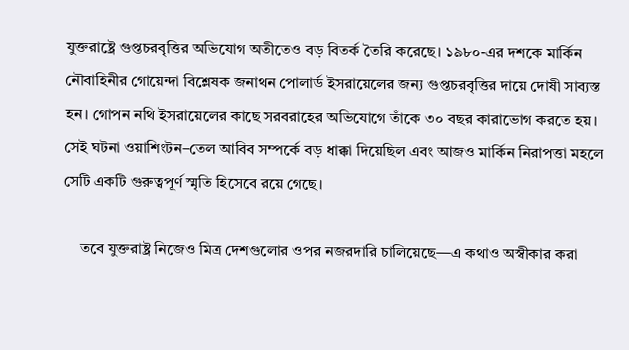যুক্তরাষ্ট্রে গুপ্তচরবৃত্তির অভিযোগ অতীতেও বড় বিতর্ক তৈরি করেছে। ১৯৮০-এর দশকে মার্কিন নৌবাহিনীর গোয়েন্দা বিশ্লেষক জনাথন পোলার্ড ইসরায়েলের জন্য গুপ্তচরবৃত্তির দায়ে দোষী সাব্যস্ত হন। গোপন নথি ইসরায়েলের কাছে সরবরাহের অভিযোগে তাঁকে ৩০ বছর কারাভোগ করতে হয়। সেই ঘটনা ওয়াশিংটন–তেল আবিব সম্পর্কে বড় ধাক্কা দিয়েছিল এবং আজও মার্কিন নিরাপত্তা মহলে সেটি একটি গুরুত্বপূর্ণ স্মৃতি হিসেবে রয়ে গেছে।

    তবে যুক্তরাষ্ট্র নিজেও মিত্র দেশগুলোর ওপর নজরদারি চালিয়েছে—এ কথাও অস্বীকার করা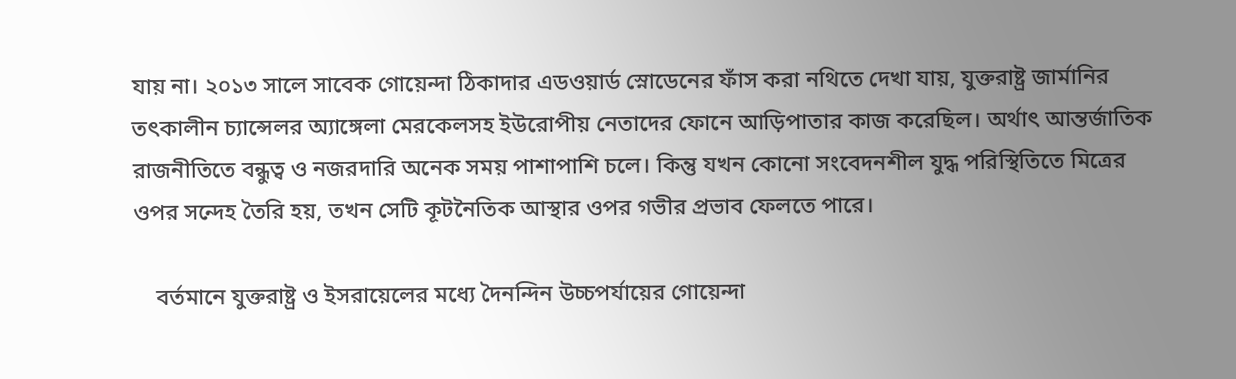যায় না। ২০১৩ সালে সাবেক গোয়েন্দা ঠিকাদার এডওয়ার্ড স্নোডেনের ফাঁস করা নথিতে দেখা যায়, যুক্তরাষ্ট্র জার্মানির তৎকালীন চ্যান্সেলর অ্যাঙ্গেলা মেরকেলসহ ইউরোপীয় নেতাদের ফোনে আড়িপাতার কাজ করেছিল। অর্থাৎ আন্তর্জাতিক রাজনীতিতে বন্ধুত্ব ও নজরদারি অনেক সময় পাশাপাশি চলে। কিন্তু যখন কোনো সংবেদনশীল যুদ্ধ পরিস্থিতিতে মিত্রের ওপর সন্দেহ তৈরি হয়, তখন সেটি কূটনৈতিক আস্থার ওপর গভীর প্রভাব ফেলতে পারে।

    বর্তমানে যুক্তরাষ্ট্র ও ইসরায়েলের মধ্যে দৈনন্দিন উচ্চপর্যায়ের গোয়েন্দা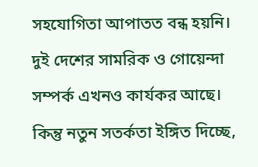সহযোগিতা আপাতত বন্ধ হয়নি। দুই দেশের সামরিক ও গোয়েন্দা সম্পর্ক এখনও কার্যকর আছে। কিন্তু নতুন সতর্কতা ইঙ্গিত দিচ্ছে,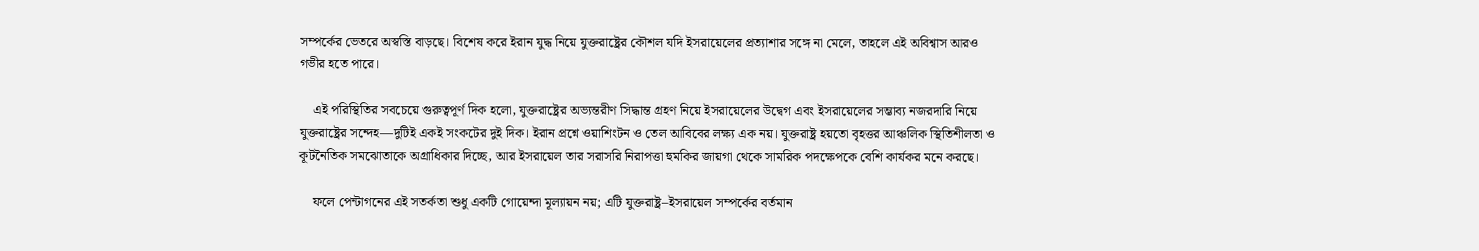সম্পর্কের ভেতরে অস্বস্তি বাড়ছে। বিশেষ করে ইরান যুদ্ধ নিয়ে যুক্তরাষ্ট্রের কৌশল যদি ইসরায়েলের প্রত্যাশার সঙ্গে না মেলে, তাহলে এই অবিশ্বাস আরও গভীর হতে পারে।

    এই পরিস্থিতির সবচেয়ে গুরুত্বপূর্ণ দিক হলো, যুক্তরাষ্ট্রের অভ্যন্তরীণ সিদ্ধান্ত গ্রহণ নিয়ে ইসরায়েলের উদ্বেগ এবং ইসরায়েলের সম্ভাব্য নজরদারি নিয়ে যুক্তরাষ্ট্রের সন্দেহ—দুটিই একই সংকটের দুই দিক। ইরান প্রশ্নে ওয়াশিংটন ও তেল আবিবের লক্ষ্য এক নয়। যুক্তরাষ্ট্র হয়তো বৃহত্তর আঞ্চলিক স্থিতিশীলতা ও কূটনৈতিক সমঝোতাকে অগ্রাধিকার দিচ্ছে, আর ইসরায়েল তার সরাসরি নিরাপত্তা হুমকির জায়গা থেকে সামরিক পদক্ষেপকে বেশি কার্যকর মনে করছে।

    ফলে পেন্টাগনের এই সতর্কতা শুধু একটি গোয়েন্দা মূল্যায়ন নয়; এটি যুক্তরাষ্ট্র–ইসরায়েল সম্পর্কের বর্তমান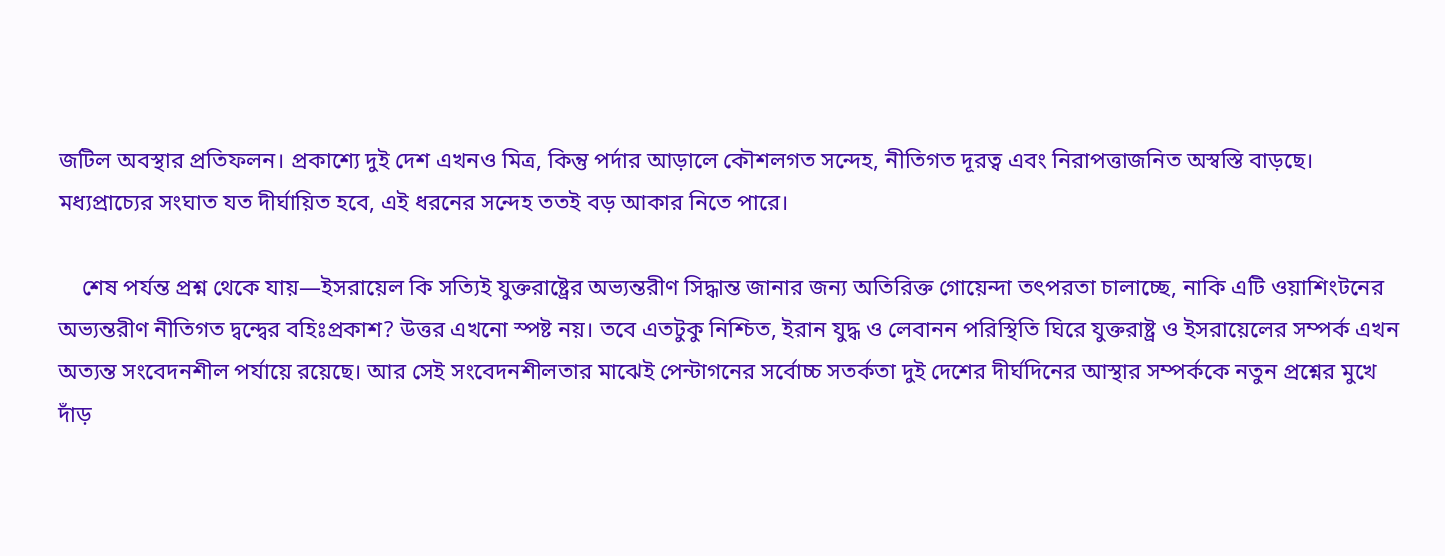জটিল অবস্থার প্রতিফলন। প্রকাশ্যে দুই দেশ এখনও মিত্র, কিন্তু পর্দার আড়ালে কৌশলগত সন্দেহ, নীতিগত দূরত্ব এবং নিরাপত্তাজনিত অস্বস্তি বাড়ছে। মধ্যপ্রাচ্যের সংঘাত যত দীর্ঘায়িত হবে, এই ধরনের সন্দেহ ততই বড় আকার নিতে পারে।

    শেষ পর্যন্ত প্রশ্ন থেকে যায়—ইসরায়েল কি সত্যিই যুক্তরাষ্ট্রের অভ্যন্তরীণ সিদ্ধান্ত জানার জন্য অতিরিক্ত গোয়েন্দা তৎপরতা চালাচ্ছে, নাকি এটি ওয়াশিংটনের অভ্যন্তরীণ নীতিগত দ্বন্দ্বের বহিঃপ্রকাশ? উত্তর এখনো স্পষ্ট নয়। তবে এতটুকু নিশ্চিত, ইরান যুদ্ধ ও লেবানন পরিস্থিতি ঘিরে যুক্তরাষ্ট্র ও ইসরায়েলের সম্পর্ক এখন অত্যন্ত সংবেদনশীল পর্যায়ে রয়েছে। আর সেই সংবেদনশীলতার মাঝেই পেন্টাগনের সর্বোচ্চ সতর্কতা দুই দেশের দীর্ঘদিনের আস্থার সম্পর্ককে নতুন প্রশ্নের মুখে দাঁড়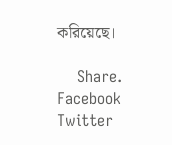করিয়েছে।

    Share. Facebook Twitter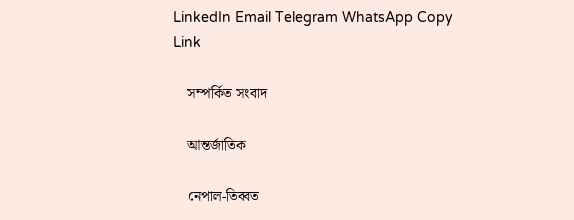LinkedIn Email Telegram WhatsApp Copy Link

    সম্পর্কিত সংবাদ

    আন্তর্জাতিক

    নেপাল-তিব্বত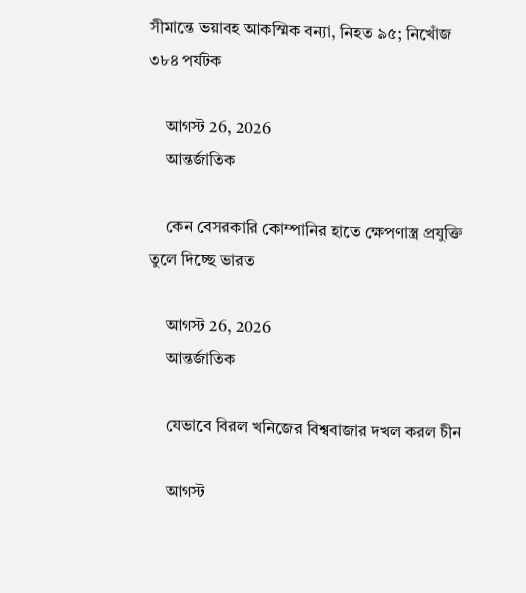সীমান্তে ভয়াবহ আকস্মিক বন্যা, নিহত ৯৫; নিখোঁজ ৩৮৪ পর্যটক

    আগস্ট 26, 2026
    আন্তর্জাতিক

    কেন বেসরকারি কোম্পানির হাতে ক্ষেপণাস্ত্র প্রযুক্তি তুলে দিচ্ছে ভারত

    আগস্ট 26, 2026
    আন্তর্জাতিক

    যেভাবে বিরল খনিজের বিশ্ববাজার দখল করল চীন

    আগস্ট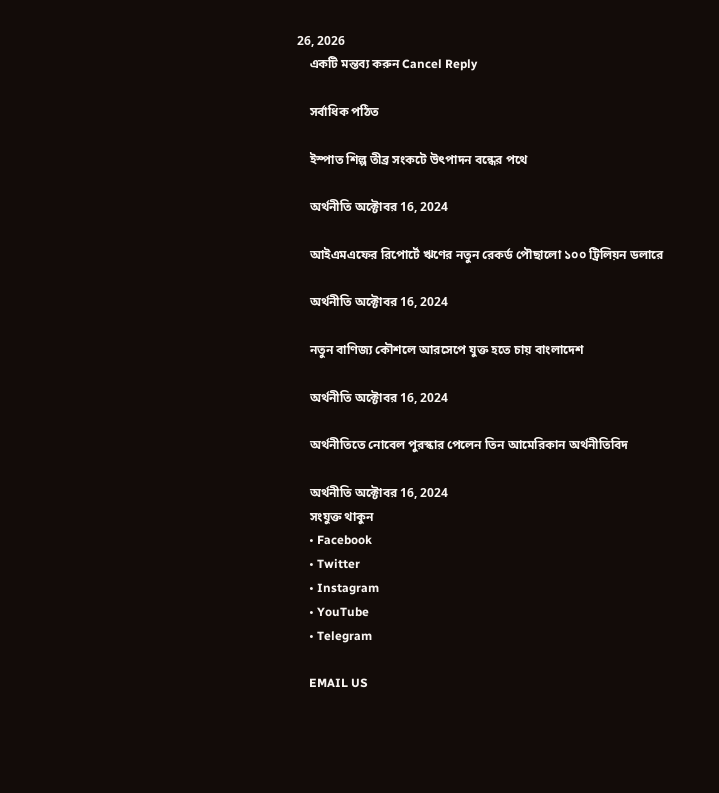26, 2026
    একটি মন্তব্য করুন Cancel Reply

    সর্বাধিক পঠিত

    ইস্পাত শিল্প তীব্র সংকটে উৎপাদন বন্ধের পথে

    অর্থনীতি অক্টোবর 16, 2024

    আইএমএফের রিপোর্টে ঋণের নতুন রেকর্ড পৌছালো ১০০ ট্রিলিয়ন ডলারে

    অর্থনীতি অক্টোবর 16, 2024

    নতুন বাণিজ্য কৌশলে আরসেপে যুক্ত হতে চায় বাংলাদেশ

    অর্থনীতি অক্টোবর 16, 2024

    অর্থনীতিতে নোবেল পুরস্কার পেলেন তিন আমেরিকান অর্থনীতিবিদ

    অর্থনীতি অক্টোবর 16, 2024
    সংযুক্ত থাকুন
    • Facebook
    • Twitter
    • Instagram
    • YouTube
    • Telegram

    EMAIL US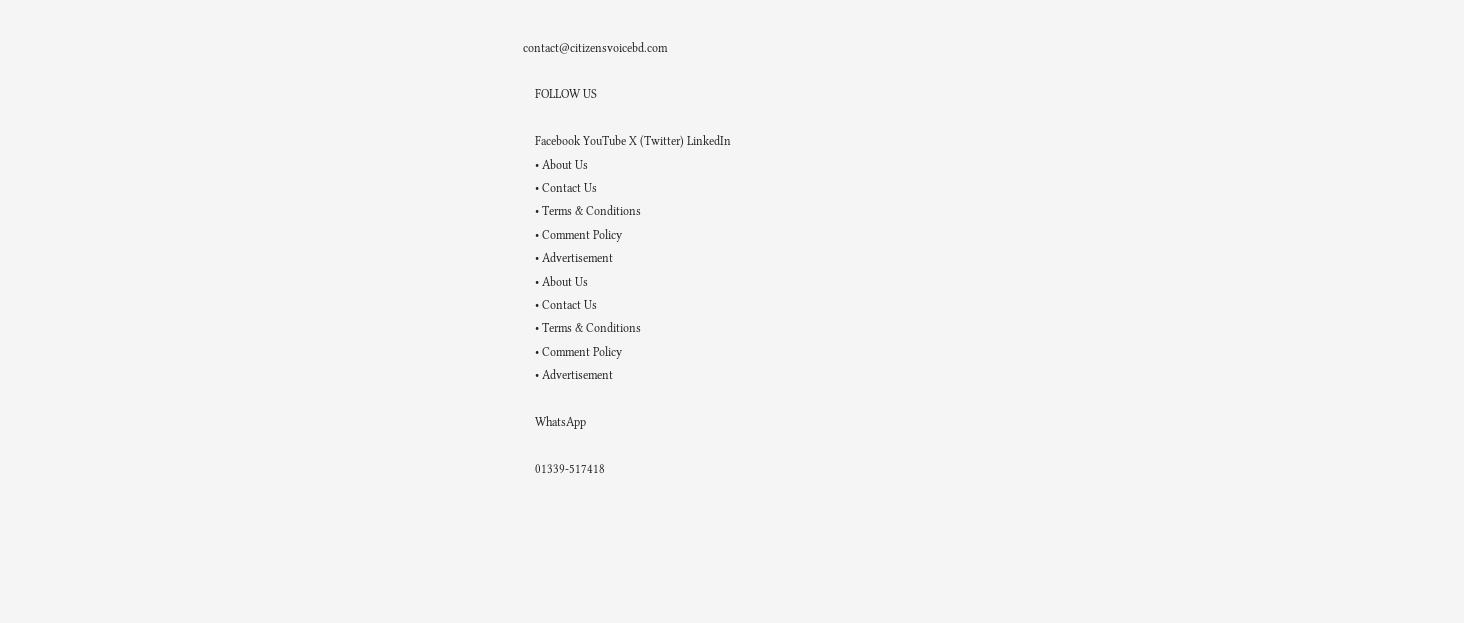contact@citizensvoicebd.com

    FOLLOW US

    Facebook YouTube X (Twitter) LinkedIn
    • About Us
    • Contact Us
    • Terms & Conditions
    • Comment Policy
    • Advertisement
    • About Us
    • Contact Us
    • Terms & Conditions
    • Comment Policy
    • Advertisement

    WhatsApp

    01339-517418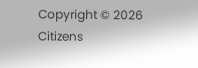Copyright © 2026 Citizens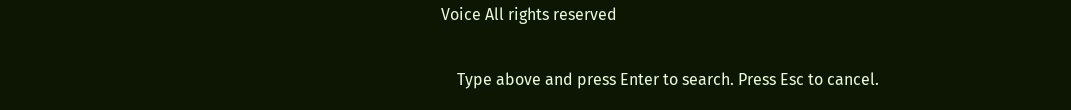Voice All rights reserved

    Type above and press Enter to search. Press Esc to cancel.